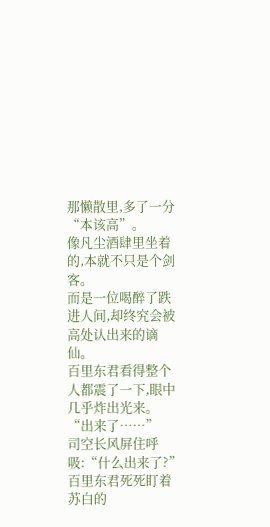那懒散里,多了一分“本该高”。
像凡尘酒肆里坐着的,本就不只是个剑客。
而是一位喝醉了跌进人间,却终究会被高处认出来的谪仙。
百里东君看得整个人都震了一下,眼中几乎炸出光来。
“出来了……”
司空长风屏住呼吸:“什么出来了?”
百里东君死死盯着苏白的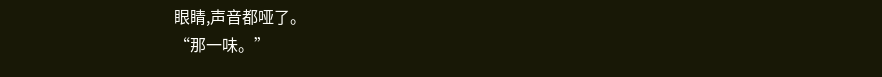眼睛,声音都哑了。
“那一味。”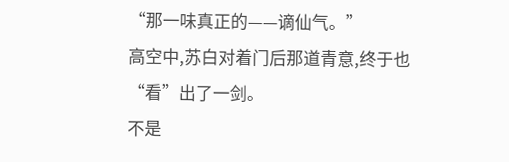“那一味真正的——谪仙气。”
高空中,苏白对着门后那道青意,终于也“看”出了一剑。
不是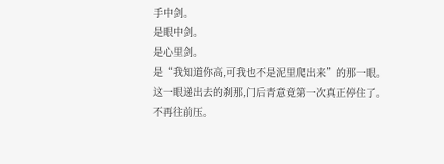手中剑。
是眼中剑。
是心里剑。
是“我知道你高,可我也不是泥里爬出来”的那一眼。
这一眼递出去的刹那,门后青意竟第一次真正停住了。
不再往前压。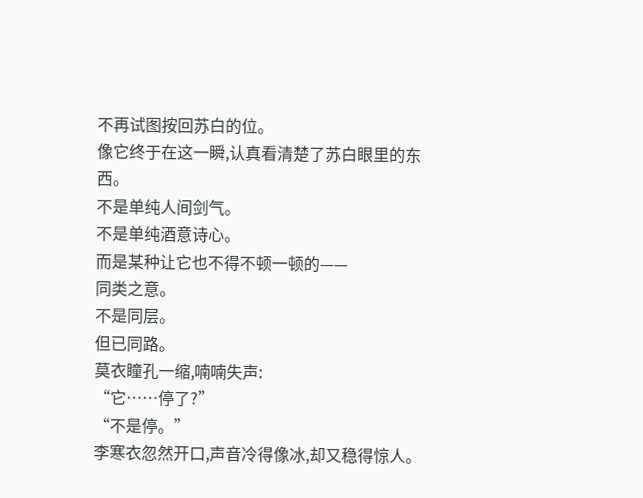不再试图按回苏白的位。
像它终于在这一瞬,认真看清楚了苏白眼里的东西。
不是单纯人间剑气。
不是单纯酒意诗心。
而是某种让它也不得不顿一顿的——
同类之意。
不是同层。
但已同路。
莫衣瞳孔一缩,喃喃失声:
“它……停了?”
“不是停。”
李寒衣忽然开口,声音冷得像冰,却又稳得惊人。